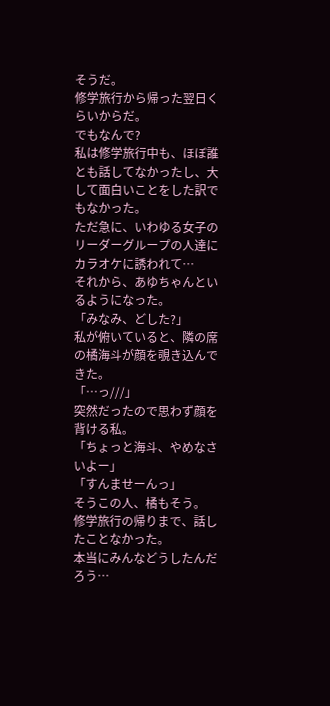そうだ。
修学旅行から帰った翌日くらいからだ。
でもなんで?
私は修学旅行中も、ほぼ誰とも話してなかったし、大して面白いことをした訳でもなかった。
ただ急に、いわゆる女子のリーダーグループの人達にカラオケに誘われて…
それから、あゆちゃんといるようになった。
「みなみ、どした?」
私が俯いていると、隣の席の橘海斗が顔を覗き込んできた。
「…っ///」
突然だったので思わず顔を背ける私。
「ちょっと海斗、やめなさいよー」
「すんませーんっ」
そうこの人、橘もそう。
修学旅行の帰りまで、話したことなかった。
本当にみんなどうしたんだろう…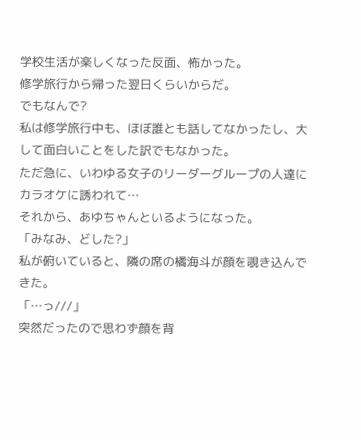学校生活が楽しくなった反面、怖かった。
修学旅行から帰った翌日くらいからだ。
でもなんで?
私は修学旅行中も、ほぼ誰とも話してなかったし、大して面白いことをした訳でもなかった。
ただ急に、いわゆる女子のリーダーグループの人達にカラオケに誘われて…
それから、あゆちゃんといるようになった。
「みなみ、どした?」
私が俯いていると、隣の席の橘海斗が顔を覗き込んできた。
「…っ///」
突然だったので思わず顔を背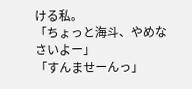ける私。
「ちょっと海斗、やめなさいよー」
「すんませーんっ」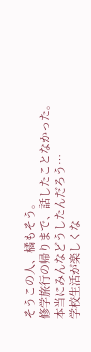そうこの人、橘もそう。
修学旅行の帰りまで、話したことなかった。
本当にみんなどうしたんだろう…
学校生活が楽しくな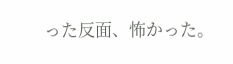った反面、怖かった。